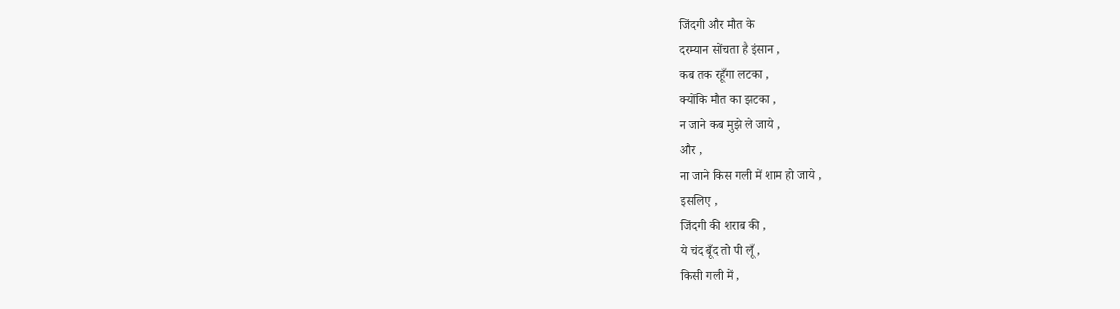जिंदगी और मौत के
दरम्यान सोंचता है इंसान ,
कब तक रहूँगा लटका ,
क्योंकि मौत का झटका ,
न जाने कब मुझे ले जाये ,
और ,
ना जाने किस गली में शाम हो जाये ,
इसलिए ,
जिंदगी की शराब की ,
ये चंद बूँद तो पी लूँ ,
किसी गली में ,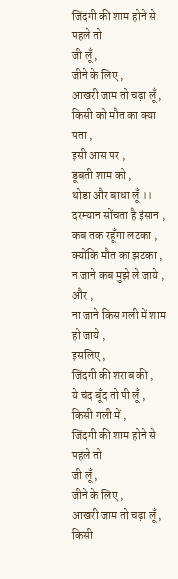जिंदगी की शाम होने से पहले तो
जी लूँ ,
जीने के लिए ,
आखरी जाम तो चढ़ा लूँ ,
किसी को मौत का क्या पता ,
इसी आस पर ,
डूबती शाम को ,
थोडा और बाधा लूँ ।।
दरम्यान सोंचता है इंसान ,
कब तक रहूँगा लटका ,
क्योंकि मौत का झटका ,
न जाने कब मुझे ले जाये ,
और ,
ना जाने किस गली में शाम हो जाये ,
इसलिए ,
जिंदगी की शराब की ,
ये चंद बूँद तो पी लूँ ,
किसी गली में ,
जिंदगी की शाम होने से पहले तो
जी लूँ ,
जीने के लिए ,
आखरी जाम तो चढ़ा लूँ ,
किसी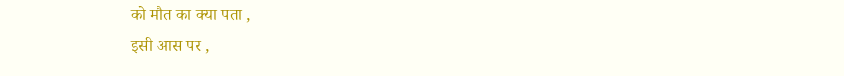को मौत का क्या पता ,
इसी आस पर ,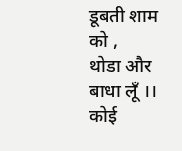डूबती शाम को ,
थोडा और बाधा लूँ ।।
कोई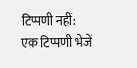टिप्पणी नहीं:
एक टिप्पणी भेजें